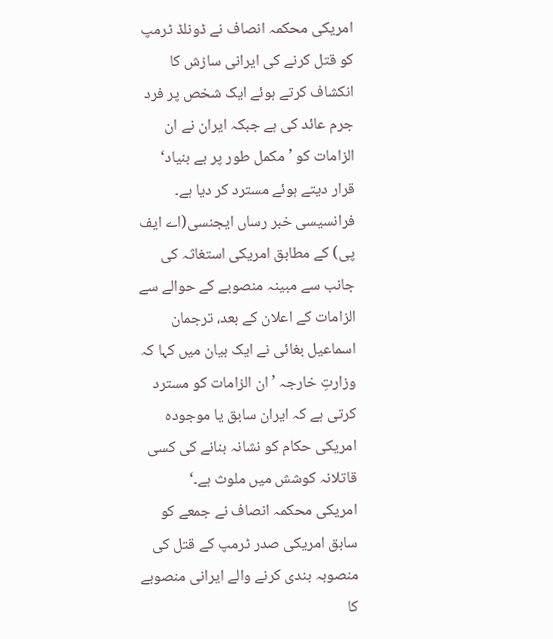امریکی محکمہ انصاف نے ڈونلڈ ٹرمپ کو قتل کرنے کی ایرانی سازش کا انکشاف کرتے ہوئے ایک شخص پر فرد جرم عائد کی ہے جبکہ ایران نے ان الزامات کو ’مکمل طور پر بے بنیاد‘ قرار دیتے ہوئے مسترد کر دیا ہے۔
فرانسیسی خبر رساں ایجنسی(اے ایف پی) کے مطابق امریکی استغاثہ کی جانب سے مبینہ منصوبے کے حوالے سے الزامات کے اعلان کے بعد، ترجمان اسماعیل بغائی نے ایک بیان میں کہا کہ وزارتِ خارجہ ’ان الزامات کو مسترد کرتی ہے کہ ایران سابق یا موجودہ امریکی حکام کو نشانہ بنانے کی کسی قاتلانہ کوشش میں ملوث ہے۔‘
امریکی محکمہ انصاف نے جمعے کو سابق امریکی صدر ٹرمپ کے قتل کی منصوبہ بندی کرنے والے ایرانی منصوبے کا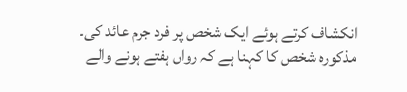انکشاف کرتے ہوئے ایک شخص پر فرد جرم عائد کی۔
مذکورہ شخص کا کہنا ہے کہ رواں ہفتے ہونے والے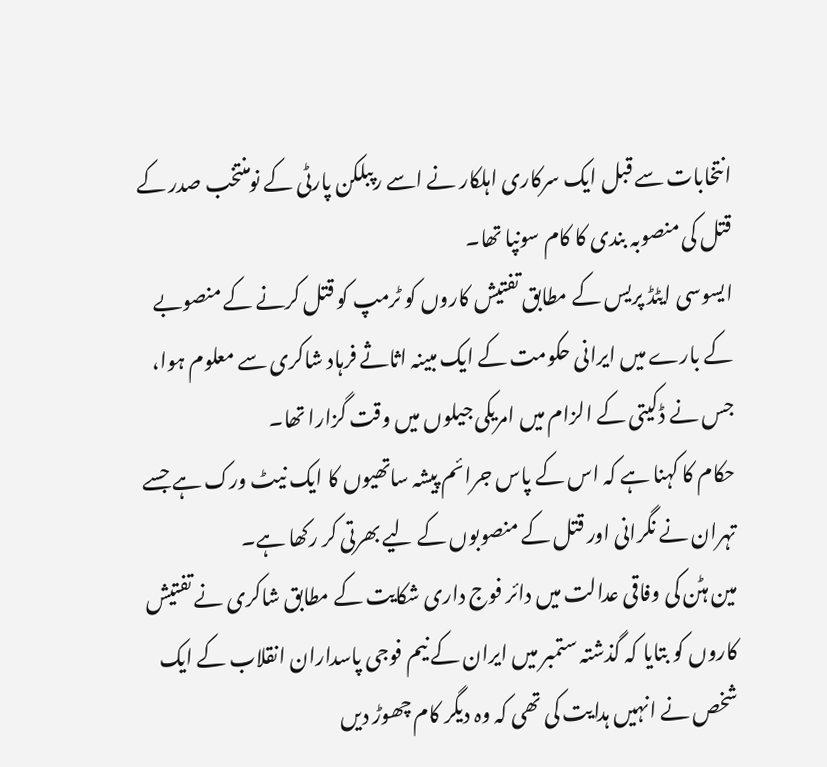انتخابات سے قبل ایک سرکاری اہلکار نے اسے رپبلکن پارٹی کے نومنتخب صدر کے قتل کی منصوبہ بندی کا کام سونپا تھا۔
ایسوسی ایٹڈ پریس کے مطابق تفتیش کاروں کو ٹرمپ کو قتل کرنے کے منصوبے کے بارے میں ایرانی حکومت کے ایک مبینہ اثاثے فرہاد شاکری سے معلوم ہوا، جس نے ڈکیتی کے الزام میں امریکی جیلوں میں وقت گزارا تھا۔
حکام کا کہنا ہے کہ اس کے پاس جرائم پیشہ ساتھیوں کا ایک نیٹ ورک ہے جسے تہران نے نگرانی اور قتل کے منصوبوں کے لیے بھرتی کر رکھا ہے۔
مین ہٹن کی وفاقی عدالت میں دائر فوج داری شکایت کے مطابق شاکری نے تفتیش کاروں کو بتایا کہ گذشتہ ستمبر میں ایران کے نیم فوجی پاسداران انقلاب کے ایک شخص نے انہیں ہدایت کی تھی کہ وہ دیگر کام چھوڑ دیں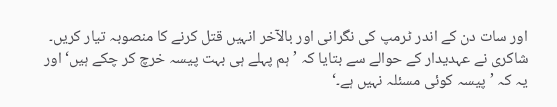اور سات دن کے اندر ٹرمپ کی نگرانی اور بالآخر انہیں قتل کرنے کا منصوبہ تیار کریں۔
شاکری نے عہدیدار کے حوالے سے بتایا کہ ’ہم پہلے ہی بہت پیسہ خرچ کر چکے ہیں‘ اور یہ کہ ’پیسہ کوئی مسئلہ نہیں ہے۔‘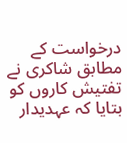درخواست کے مطابق شاکری نے تفتیش کاروں کو بتایا کہ عہدیدار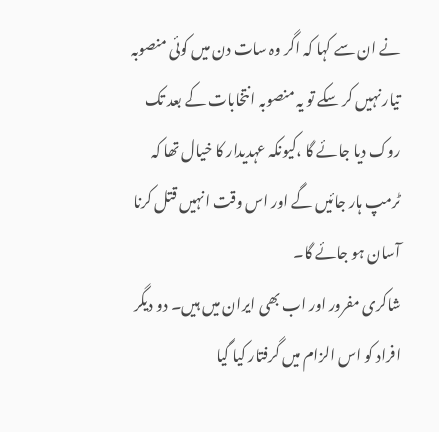نے ان سے کہا کہ اگر وہ سات دن میں کوئی منصوبہ تیار نہیں کر سکے تو یہ منصوبہ انتخابات کے بعد تک روک دیا جائے گا ،کیونکہ عہدیدار کا خیال تھا کہ ٹرمپ ہار جائیں گے اور اس وقت انہیں قتل کرنا آسان ہو جائے گا۔
شاکری مفرور اور اب بھی ایران میں ہیں۔ دو دیگر افراد کو اس الزام میں گرفتار کیا گیا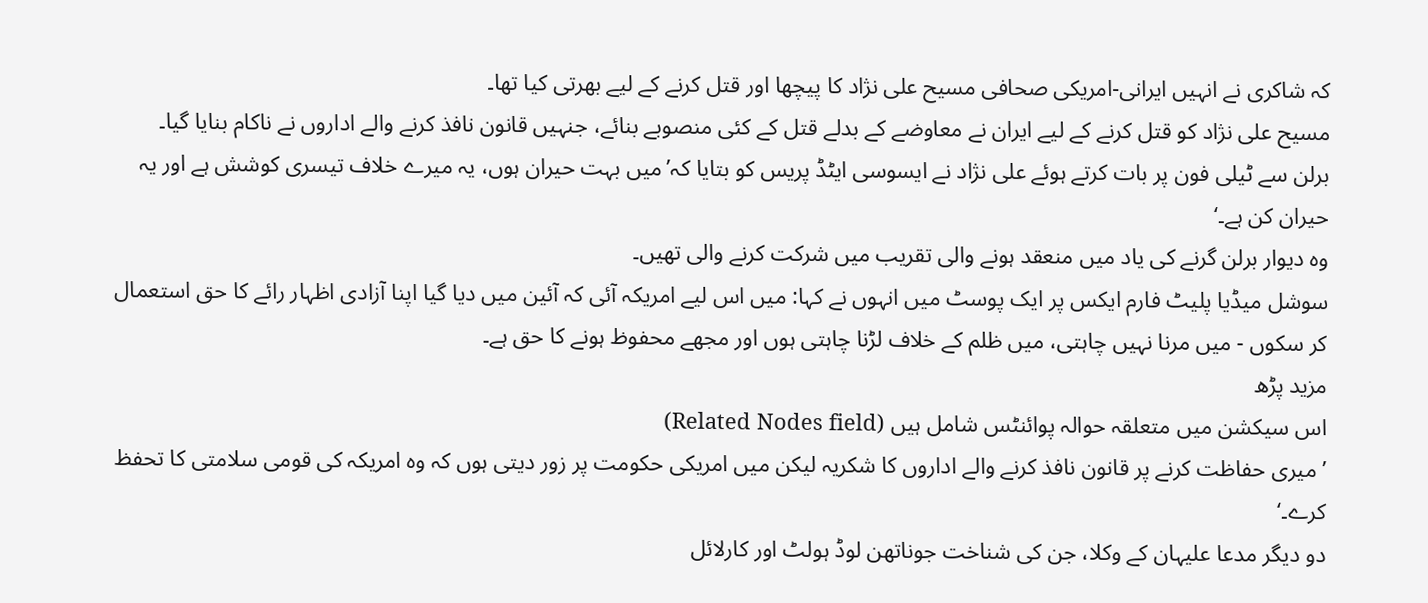کہ شاکری نے انہیں ایرانی-امریکی صحافی مسیح علی نژاد کا پیچھا اور قتل کرنے کے لیے بھرتی کیا تھا۔
مسیح علی نژاد کو قتل کرنے کے لیے ایران نے معاوضے کے بدلے قتل کے کئی منصوبے بنائے، جنہیں قانون نافذ کرنے والے اداروں نے ناکام بنایا گیا۔
برلن سے ٹیلی فون پر بات کرتے ہوئے علی نژاد نے ایسوسی ایٹڈ پریس کو بتایا کہ’میں بہت حیران ہوں، یہ میرے خلاف تیسری کوشش ہے اور یہ حیران کن ہے۔‘
وہ دیوار برلن گرنے کی یاد میں منعقد ہونے والی تقریب میں شرکت کرنے والی تھیں۔
سوشل میڈیا پلیٹ فارم ایکس پر ایک پوسٹ میں انہوں نے کہا: میں اس لیے امریکہ آئی کہ آئین میں دیا گیا اپنا آزادی اظہار رائے کا حق استعمال کر سکوں - میں مرنا نہیں چاہتی، میں ظلم کے خلاف لڑنا چاہتی ہوں اور مجھے محفوظ ہونے کا حق ہے۔
مزید پڑھ
اس سیکشن میں متعلقہ حوالہ پوائنٹس شامل ہیں (Related Nodes field)
’میری حفاظت کرنے پر قانون نافذ کرنے والے اداروں کا شکریہ لیکن میں امریکی حکومت پر زور دیتی ہوں کہ وہ امریکہ کی قومی سلامتی کا تحفظ کرے۔‘
دو دیگر مدعا علیہان کے وکلا، جن کی شناخت جوناتھن لوڈ ہولٹ اور کارلائل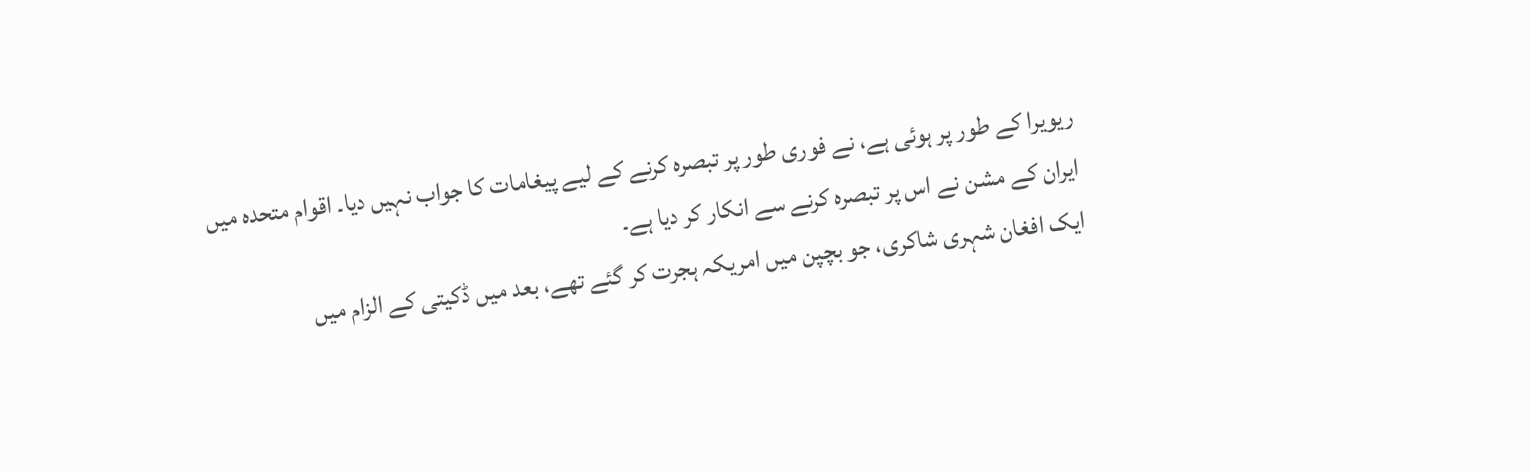ریویرا کے طور پر ہوئی ہے، نے فوری طور پر تبصرہ کرنے کے لیے پیغامات کا جواب نہیں دیا۔ اقوام متحدہ میں ایران کے مشن نے اس پر تبصرہ کرنے سے انکار کر دیا ہے۔
ایک افغان شہری شاکری، جو بچپن میں امریکہ ہجرت کر گئے تھے، بعد میں ڈکیتی کے الزام میں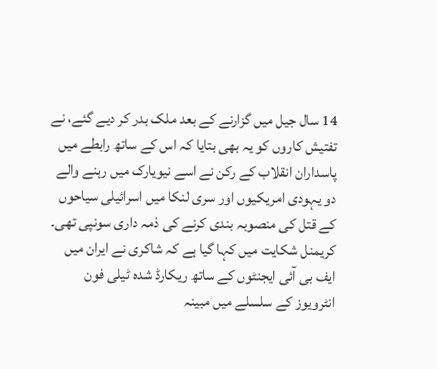14 سال جیل میں گزارنے کے بعد ملک بدر کر دیے گئے، نے تفتیش کاروں کو یہ بھی بتایا کہ اس کے ساتھ رابطے میں پاسداران انقلاب کے رکن نے اسے نیویارک میں رہنے والے دو یہودی امریکیوں اور سری لنکا میں اسرائیلی سیاحوں کے قتل کی منصوبہ بندی کرنے کی ذمہ داری سونپی تھی۔
کریمنل شکایت میں کہا گیا ہے کہ شاکری نے ایران میں ایف بی آئی ایجنٹوں کے ساتھ ریکارڈ شدہ ٹیلی فون انٹرویوز کے سلسلے میں مبینہ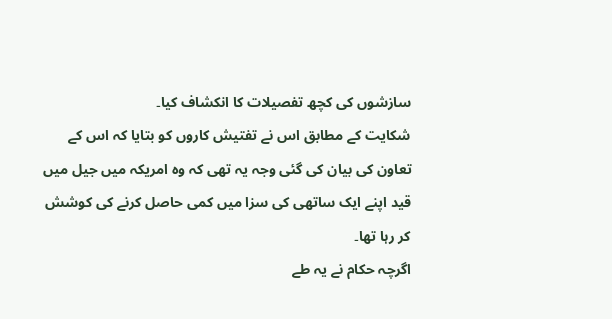سازشوں کی کچھ تفصیلات کا انکشاف کیا۔
شکایت کے مطابق اس نے تفتیش کاروں کو بتایا کہ اس کے تعاون کی بیان کی گئی وجہ یہ تھی کہ وہ امریکہ میں جیل میں قید اپنے ایک ساتھی کی سزا میں کمی حاصل کرنے کی کوشش کر رہا تھا۔
اگرچہ حکام نے یہ طے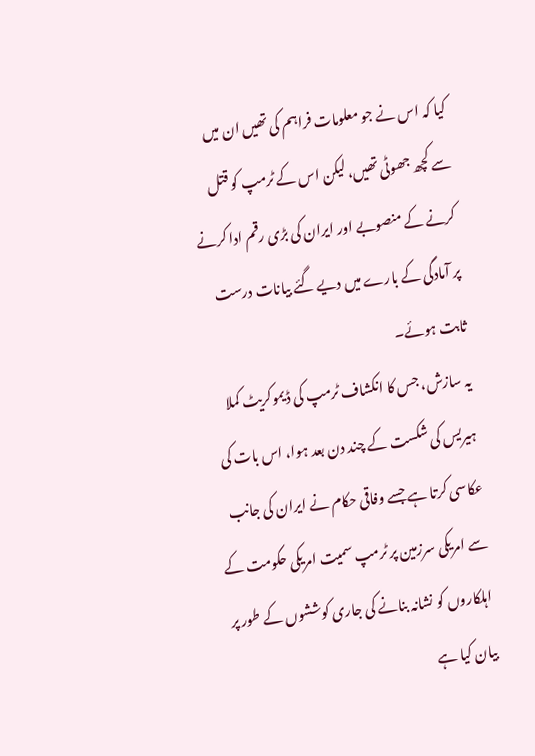کیا کہ اس نے جو معلومات فراہم کی تھیں ان میں سے کچھ جھوٹی تھیں، لیکن اس کے ٹرمپ کو قتل کرنے کے منصوبے اور ایران کی بڑی رقم ادا کرنے پر آمادگی کے بارے میں دیے گئے بیانات درست ثابت ہوئے۔
یہ سازش، جس کا انکشاف ٹرمپ کی ڈیموکریٹ کملا ہیریس کی شکست کے چند دن بعد ہوا، اس بات کی عکاسی کرتا ہے جسے وفاقی حکام نے ایران کی جانب سے امریکی سرزمین پر ٹرمپ سمیت امریکی حکومت کے اہلکاروں کو نشانہ بنانے کی جاری کوششوں کے طور پر بیان کیا ہے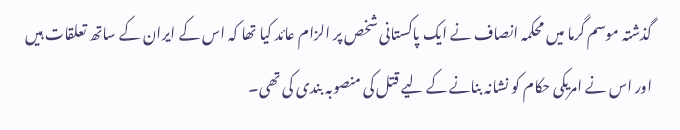گذشتہ موسم گرما میں محکمہ انصاف نے ایک پاکستانی شخص پر الزام عائد کیا تھا کہ اس کے ایران کے ساتھ تعلقات ہیں اور اس نے امریکی حکام کو نشانہ بنانے کے لیے قتل کی منصوبہ بندی کی تھی۔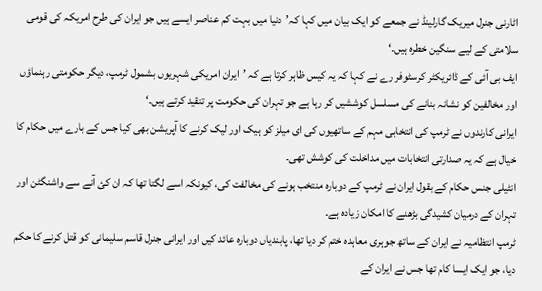اٹارنی جنرل میریک گارلینڈ نے جمعے کو ایک بیان میں کہا کہ’دنیا میں بہت کم عناصر ایسے ہیں جو ایران کی طرح امریکہ کی قومی سلامتی کے لیے سنگین خطرہ ہیں۔‘
ایف بی آئی کے ڈائریکٹر کرسٹوفر رے نے کہا کہ یہ کیس ظاہر کرتا ہے کہ ’ایران امریکی شہریوں بشمول ٹرمپ، دیگر حکومتی رہنماؤں اور مخالفین کو نشانہ بنانے کی مسلسل کوششیں کر رہا ہے جو تہران کی حکومت پر تنقید کرتے ہیں۔‘
ایرانی کارندوں نے ٹرمپ کی انتخابی مہم کے ساتھیوں کی ای میلز کو ہیک اور لیک کرنے کا آپریشن بھی کیا جس کے بارے میں حکام کا خیال ہے کہ یہ صدارتی انتخابات میں مداخلت کی کوشش تھی۔
انٹیلی جنس حکام کے بقول ایران نے ٹرمپ کے دوبارہ منتخب ہونے کی مخالفت کی، کیونکہ اسے لگتا تھا کہ ان کئ آنے سے واشنگٹن اور تہران کے درمیان کشیدگی بڑھنے کا امکان زیادہ ہے۔
ٹرمپ انتظامیہ نے ایران کے ساتھ جوہری معاہدہ ختم کر دیا تھا، پابندیاں دوبارہ عائد کیں اور ایرانی جنرل قاسم سلیمانی کو قتل کرنے کا حکم دیا، جو ایک ایسا کام تھا جس نے ایران کے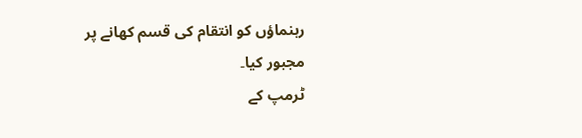رہنماؤں کو انتقام کی قسم کھانے پر مجبور کیا۔
ٹرمپ کے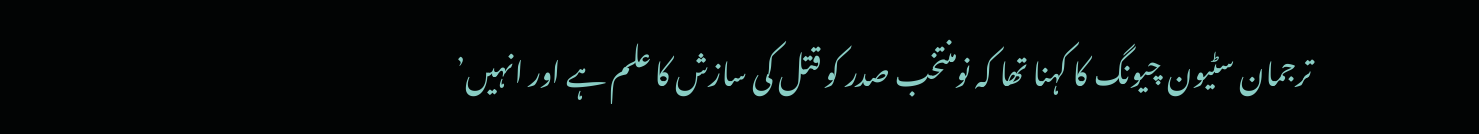ترجمان سٹیون چیونگ کا کہنا تھا کہ نومنتخب صدر کو قتل کی سازش کا علم ہے اور انہیں’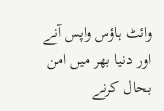وائٹ ہاؤس واپس آنے اور دنیا بھر میں امن بحال کرنے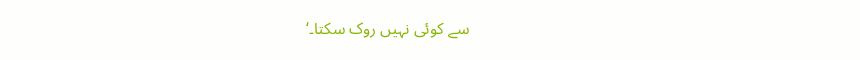سے کوئی نہیں روک سکتا۔‘